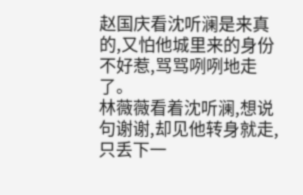赵国庆看沈听澜是来真的,又怕他城里来的身份不好惹,骂骂咧咧地走了。
林薇薇看着沈听澜,想说句谢谢,却见他转身就走,只丢下一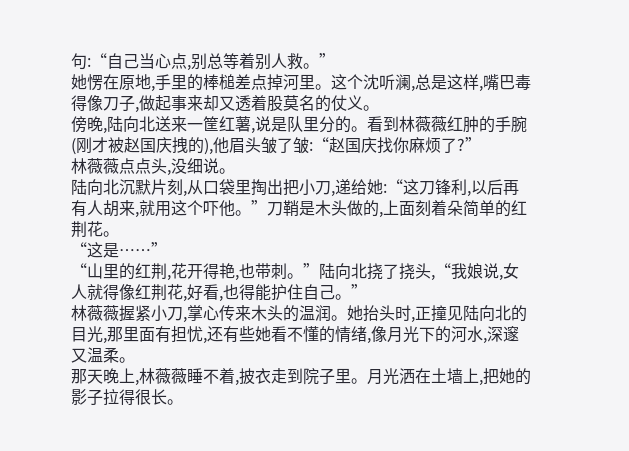句:“自己当心点,别总等着别人救。”
她愣在原地,手里的棒槌差点掉河里。这个沈听澜,总是这样,嘴巴毒得像刀子,做起事来却又透着股莫名的仗义。
傍晚,陆向北送来一筐红薯,说是队里分的。看到林薇薇红肿的手腕(刚才被赵国庆拽的),他眉头皱了皱:“赵国庆找你麻烦了?”
林薇薇点点头,没细说。
陆向北沉默片刻,从口袋里掏出把小刀,递给她:“这刀锋利,以后再有人胡来,就用这个吓他。”刀鞘是木头做的,上面刻着朵简单的红荆花。
“这是……”
“山里的红荆,花开得艳,也带刺。”陆向北挠了挠头,“我娘说,女人就得像红荆花,好看,也得能护住自己。”
林薇薇握紧小刀,掌心传来木头的温润。她抬头时,正撞见陆向北的目光,那里面有担忧,还有些她看不懂的情绪,像月光下的河水,深邃又温柔。
那天晚上,林薇薇睡不着,披衣走到院子里。月光洒在土墙上,把她的影子拉得很长。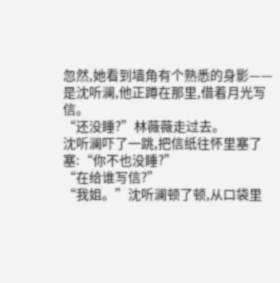忽然,她看到墙角有个熟悉的身影——是沈听澜,他正蹲在那里,借着月光写信。
“还没睡?”林薇薇走过去。
沈听澜吓了一跳,把信纸往怀里塞了塞:“你不也没睡?”
“在给谁写信?”
“我姐。”沈听澜顿了顿,从口袋里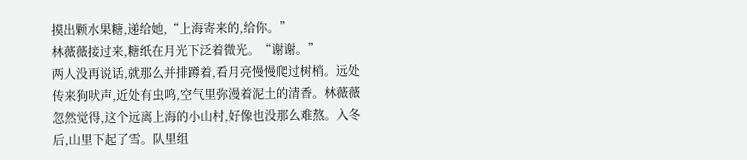摸出颗水果糖,递给她,“上海寄来的,给你。”
林薇薇接过来,糖纸在月光下泛着微光。“谢谢。”
两人没再说话,就那么并排蹲着,看月亮慢慢爬过树梢。远处传来狗吠声,近处有虫鸣,空气里弥漫着泥土的清香。林薇薇忽然觉得,这个远离上海的小山村,好像也没那么难熬。入冬后,山里下起了雪。队里组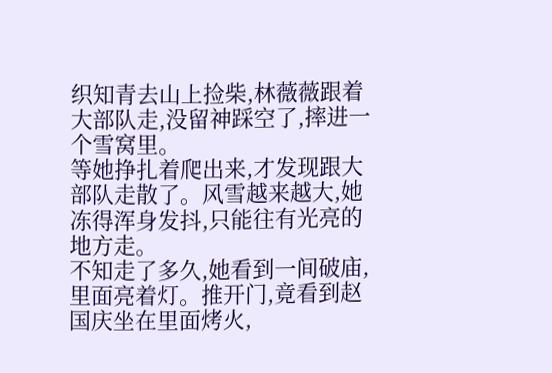织知青去山上捡柴,林薇薇跟着大部队走,没留神踩空了,摔进一个雪窝里。
等她挣扎着爬出来,才发现跟大部队走散了。风雪越来越大,她冻得浑身发抖,只能往有光亮的地方走。
不知走了多久,她看到一间破庙,里面亮着灯。推开门,竟看到赵国庆坐在里面烤火,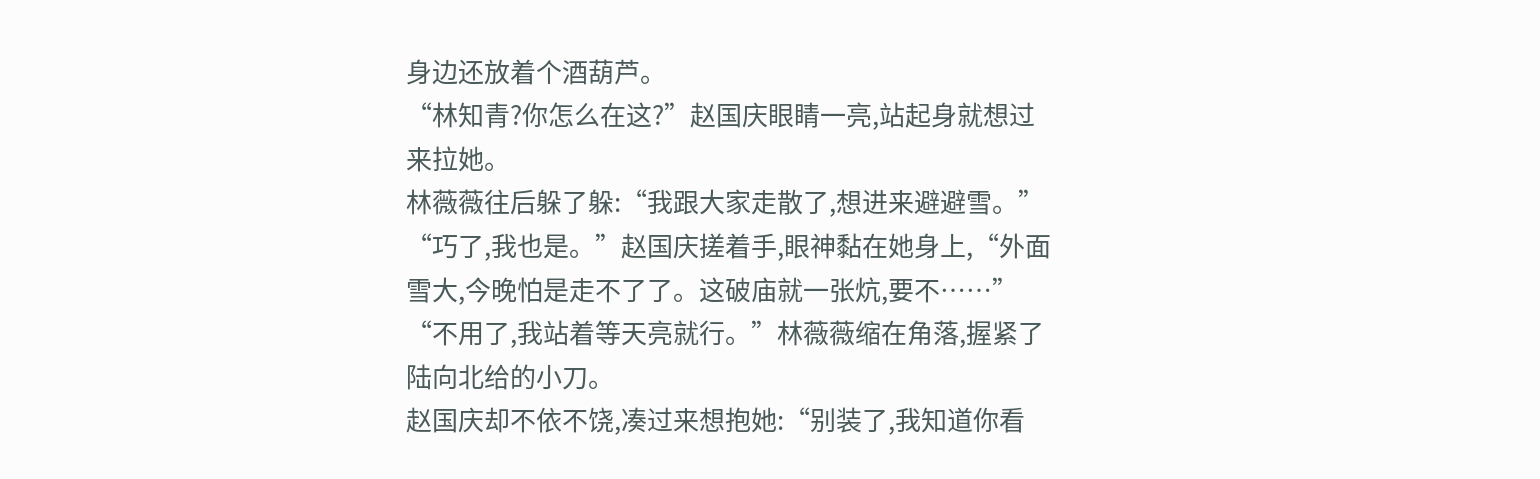身边还放着个酒葫芦。
“林知青?你怎么在这?”赵国庆眼睛一亮,站起身就想过来拉她。
林薇薇往后躲了躲:“我跟大家走散了,想进来避避雪。”
“巧了,我也是。”赵国庆搓着手,眼神黏在她身上,“外面雪大,今晚怕是走不了了。这破庙就一张炕,要不……”
“不用了,我站着等天亮就行。”林薇薇缩在角落,握紧了陆向北给的小刀。
赵国庆却不依不饶,凑过来想抱她:“别装了,我知道你看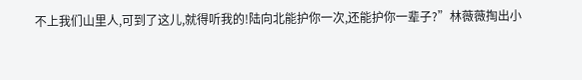不上我们山里人,可到了这儿,就得听我的!陆向北能护你一次,还能护你一辈子?”林薇薇掏出小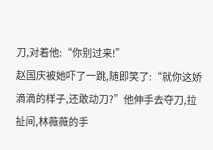刀,对着他:“你别过来!”
赵国庆被她吓了一跳,随即笑了:“就你这娇滴滴的样子,还敢动刀?”他伸手去夺刀,拉扯间,林薇薇的手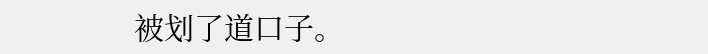被划了道口子。